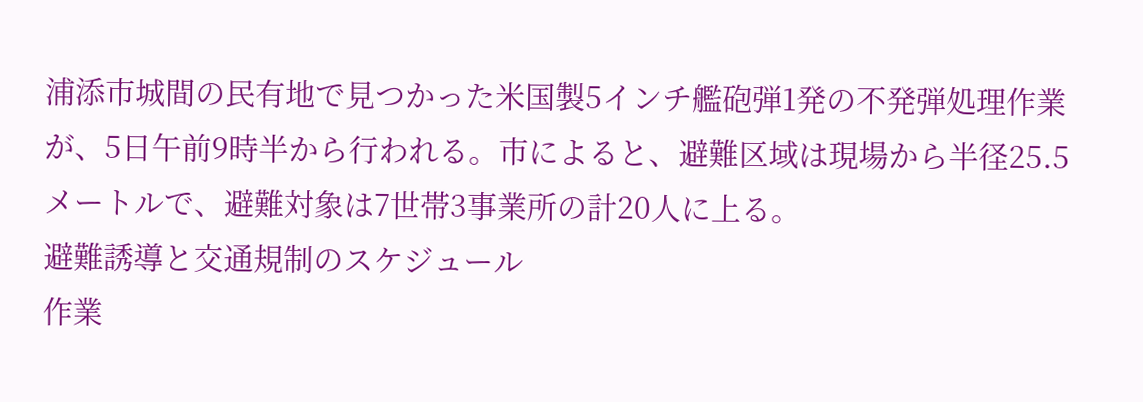浦添市城間の民有地で見つかった米国製5インチ艦砲弾1発の不発弾処理作業が、5日午前9時半から行われる。市によると、避難区域は現場から半径25.5メートルで、避難対象は7世帯3事業所の計20人に上る。
避難誘導と交通規制のスケジュール
作業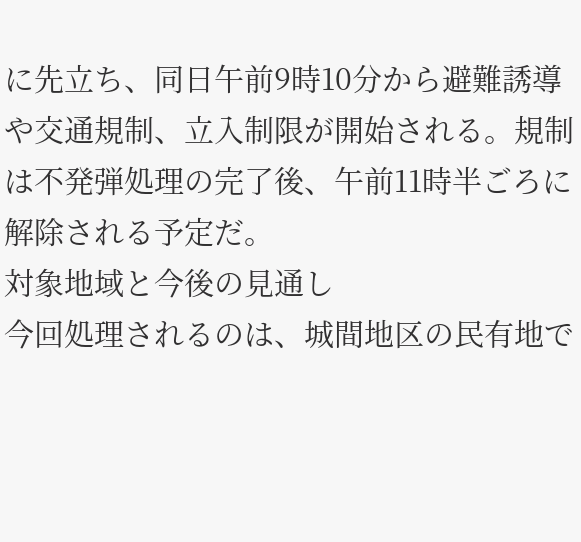に先立ち、同日午前9時10分から避難誘導や交通規制、立入制限が開始される。規制は不発弾処理の完了後、午前11時半ごろに解除される予定だ。
対象地域と今後の見通し
今回処理されるのは、城間地区の民有地で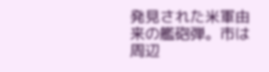発見された米軍由来の艦砲弾。市は周辺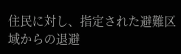住民に対し、指定された避難区域からの退避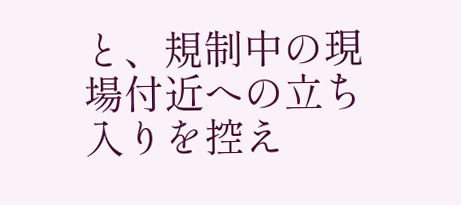と、規制中の現場付近への立ち入りを控え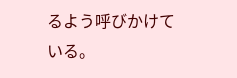るよう呼びかけている。